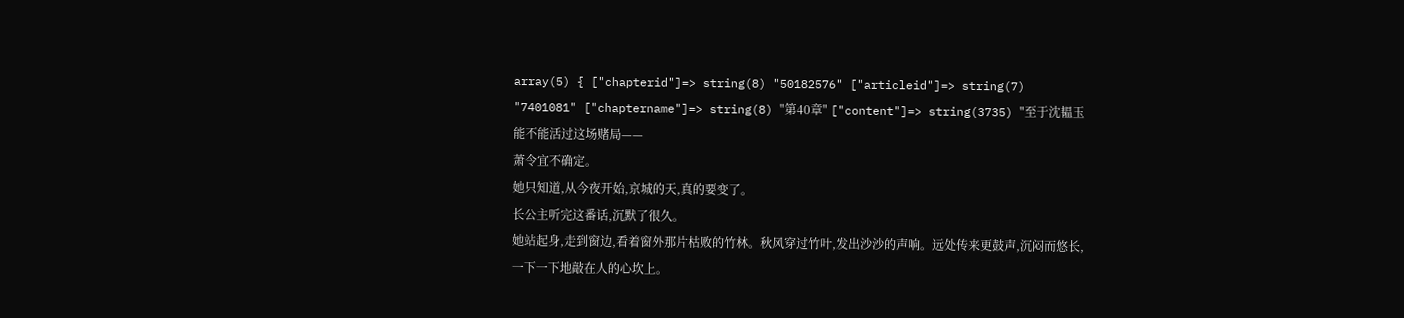array(5) { ["chapterid"]=> string(8) "50182576" ["articleid"]=> string(7) "7401081" ["chaptername"]=> string(8) "第40章" ["content"]=> string(3735) "至于沈韫玉能不能活过这场赌局——
萧令宜不确定。
她只知道,从今夜开始,京城的天,真的要变了。
长公主听完这番话,沉默了很久。
她站起身,走到窗边,看着窗外那片枯败的竹林。秋风穿过竹叶,发出沙沙的声响。远处传来更鼓声,沉闷而悠长,一下一下地敲在人的心坎上。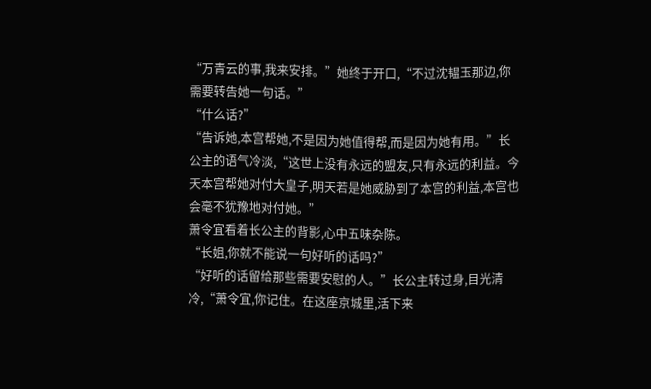“万青云的事,我来安排。”她终于开口,“不过沈韫玉那边,你需要转告她一句话。”
“什么话?”
“告诉她,本宫帮她,不是因为她值得帮,而是因为她有用。”长公主的语气冷淡,“这世上没有永远的盟友,只有永远的利益。今天本宫帮她对付大皇子,明天若是她威胁到了本宫的利益,本宫也会毫不犹豫地对付她。”
萧令宜看着长公主的背影,心中五味杂陈。
“长姐,你就不能说一句好听的话吗?”
“好听的话留给那些需要安慰的人。”长公主转过身,目光清冷,“萧令宜,你记住。在这座京城里,活下来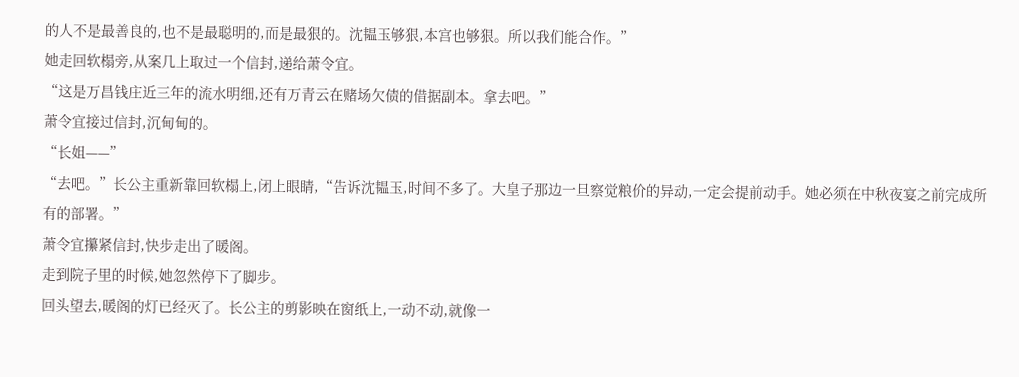的人不是最善良的,也不是最聪明的,而是最狠的。沈韫玉够狠,本宫也够狠。所以我们能合作。”
她走回软榻旁,从案几上取过一个信封,递给萧令宜。
“这是万昌钱庄近三年的流水明细,还有万青云在赌场欠债的借据副本。拿去吧。”
萧令宜接过信封,沉甸甸的。
“长姐——”
“去吧。”长公主重新靠回软榻上,闭上眼睛,“告诉沈韫玉,时间不多了。大皇子那边一旦察觉粮价的异动,一定会提前动手。她必须在中秋夜宴之前完成所有的部署。”
萧令宜攥紧信封,快步走出了暖阁。
走到院子里的时候,她忽然停下了脚步。
回头望去,暖阁的灯已经灭了。长公主的剪影映在窗纸上,一动不动,就像一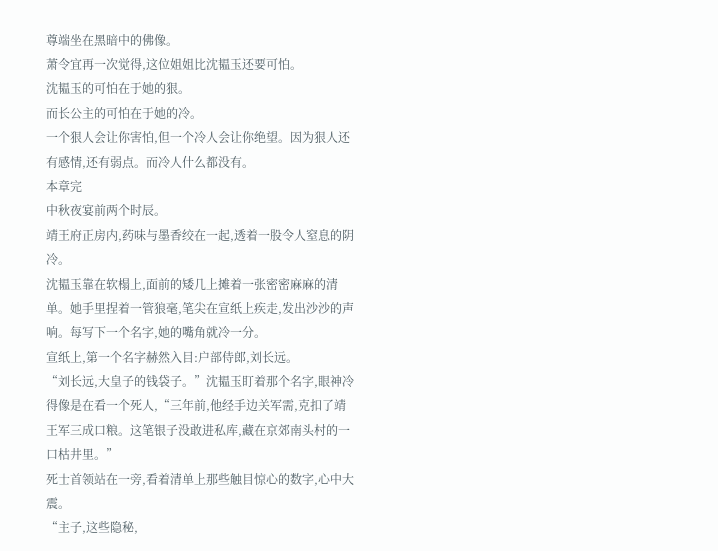尊端坐在黑暗中的佛像。
萧令宜再一次觉得,这位姐姐比沈韫玉还要可怕。
沈韫玉的可怕在于她的狠。
而长公主的可怕在于她的冷。
一个狠人会让你害怕,但一个冷人会让你绝望。因为狠人还有感情,还有弱点。而冷人什么都没有。
本章完
中秋夜宴前两个时辰。
靖王府正房内,药味与墨香绞在一起,透着一股令人窒息的阴冷。
沈韫玉靠在软榻上,面前的矮几上摊着一张密密麻麻的清单。她手里捏着一管狼毫,笔尖在宣纸上疾走,发出沙沙的声响。每写下一个名字,她的嘴角就冷一分。
宣纸上,第一个名字赫然入目:户部侍郎,刘长远。
“刘长远,大皇子的钱袋子。”沈韫玉盯着那个名字,眼神冷得像是在看一个死人,“三年前,他经手边关军需,克扣了靖王军三成口粮。这笔银子没敢进私库,藏在京郊南头村的一口枯井里。”
死士首领站在一旁,看着清单上那些触目惊心的数字,心中大震。
“主子,这些隐秘,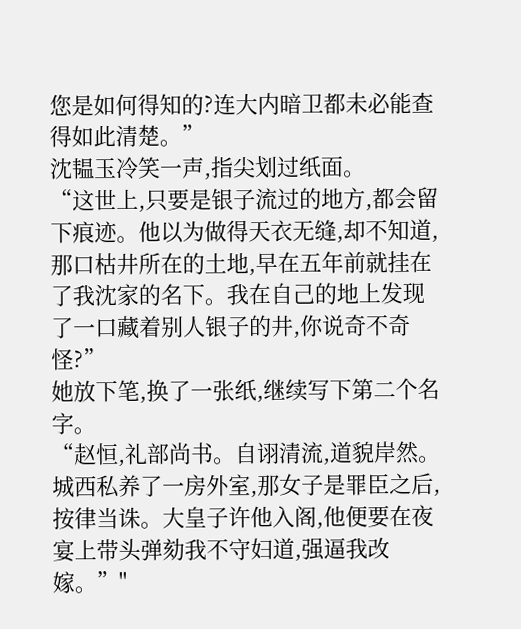您是如何得知的?连大内暗卫都未必能查得如此清楚。”
沈韫玉冷笑一声,指尖划过纸面。
“这世上,只要是银子流过的地方,都会留下痕迹。他以为做得天衣无缝,却不知道,那口枯井所在的土地,早在五年前就挂在了我沈家的名下。我在自己的地上发现了一口藏着别人银子的井,你说奇不奇怪?”
她放下笔,换了一张纸,继续写下第二个名字。
“赵恒,礼部尚书。自诩清流,道貌岸然。城西私养了一房外室,那女子是罪臣之后,按律当诛。大皇子许他入阁,他便要在夜宴上带头弹劾我不守妇道,强逼我改嫁。”"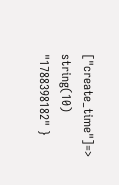["create_time"]=> string(10) "1788398182" }